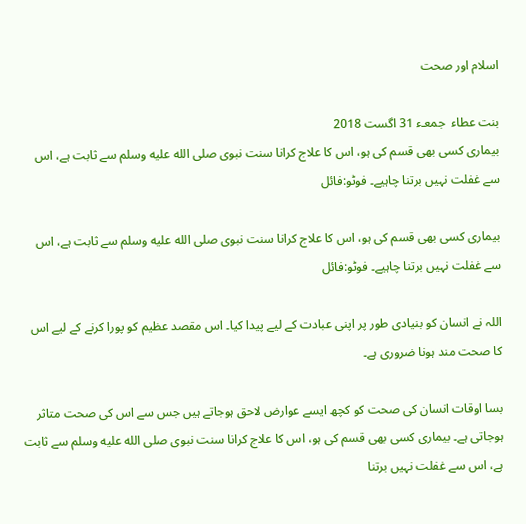اسلام اور صحت

بنت عطاء  جمعـء 31 اگست 2018
بیماری کسی بھی قسم کی ہو، اس کا علاج کرانا سنت نبوی صلى الله عليه وسلم سے ثابت ہے، اس سے غفلت نہیں برتنا چاہیے۔ فوٹو:فائل

بیماری کسی بھی قسم کی ہو، اس کا علاج کرانا سنت نبوی صلى الله عليه وسلم سے ثابت ہے، اس سے غفلت نہیں برتنا چاہیے۔ فوٹو:فائل

اللہ نے انسان کو بنیادی طور پر اپنی عبادت کے لیے پیدا کیا۔ اس مقصد عظیم کو پورا کرنے کے لیے اس کا صحت مند ہونا ضروری ہے۔

بسا اوقات انسان کی صحت کو کچھ ایسے عوارض لاحق ہوجاتے ہیں جس سے اس کی صحت متاثر ہوجاتی ہے۔ بیماری کسی بھی قسم کی ہو، اس کا علاج کرانا سنت نبوی صلى الله عليه وسلم سے ثابت ہے، اس سے غفلت نہیں برتنا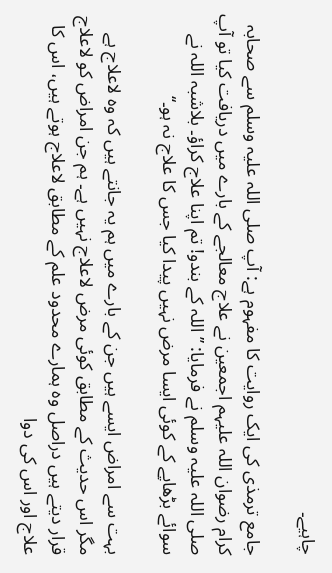چاہیے۔

جامع ترمذی کی ایک روایت کا مفہوم ہے: آپ صلی اللہ علیہ وسلم سے صحابہ کرام رضوان اللہ علیہم اجمعین نے علاج معالجے کے بارے میں دریافت کیا تو آپ صلی اللہ علیہ وسلم نے فرمایا: ’’ اللہ کے بندو! تم اپنا علاج کراؤ۔ بلاشبہ اللہ نے سوائے بڑھاپے کے کوئی ایسا مرض نہیں پیدا کیا جس کا علاج نہ ہو۔‘‘

بہت سے امراض ایسے ہیں جن کے بارے میں ہم یہ جانتے ہیں کہ وہ لاعلاج ہے مگر اس حدیث کے مطابق کوئی مرض لاعلاج نہیں ہے۔ ہم جن امراض کو لاعلاج قرار دیتے ہیں دراصل وہ ہمارے محدود علم کے مطابق لاعلاج ہوتے ہیں، اس کا علاج اور اس کی دوا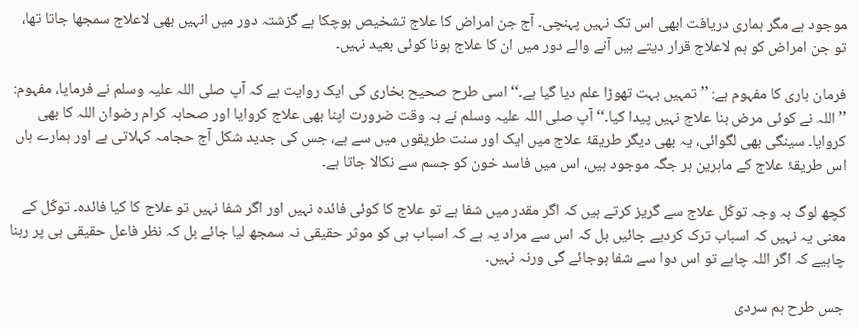موجود ہے مگر ہماری دریافت ابھی اس تک نہیں پہنچی۔ آج جن امراض کا علاج تشخیص ہوچکا ہے گزشتہ دور میں انہیں بھی لاعلاج سمجھا جاتا تھا، تو جن امراض کو ہم لاعلاج قرار دیتے ہیں آنے والے دور میں ان کا علاج ہونا کوئی بعید نہیں۔

فرمان باری کا مفہوم ہے: ’’ تمہیں بہت تھوڑا علم دیا گیا ہے۔‘‘ اسی طرح صحیح بخاری کی ایک روایت ہے کہ آپ صلی اللہ علیہ وسلم نے فرمایا، مفہوم: ’’ اللہ نے کوئی مرض بنا علاج نہیں پیدا کیا۔‘‘ آپ صلی اللہ علیہ وسلم نے بہ وقت ضرورت اپنا بھی علاج کروایا اور صحابہ کرام رضوان اللہ کا بھی کروایا۔ سینگی بھی لگوائی، یہ بھی دیگر طریقۂ علاج میں ایک اور سنت طریقوں میں سے ہے، جس کی جدید شکل آج حجامہ کہلاتی ہے اور ہمارے ہاں اس طریقۂ علاج کے ماہرین ہر جگہ موجود ہیں، اس میں فاسد خون کو جسم سے نکالا جاتا ہے۔

کچھ لوگ بہ وجہ توکّل علاج سے گریز کرتے ہیں کہ اگر مقدر میں شفا ہے تو علاج کا کوئی فائدہ نہیں اور اگر شفا نہیں تو علاج کا کیا فائدہ۔ توکّل کے معنی یہ نہیں کہ اسباب ترک کردیے جائیں بل کہ اس سے مراد یہ ہے کہ اسباب ہی کو موثر حقیقی نہ سمجھ لیا جائے بل کہ نظر فاعل حقیقی ہی پر رہنا چاہیے کہ اگر اللہ چاہے تو اس دوا سے شفا ہوجائے گی ورنہ نہیں۔

جس طرح ہم سردی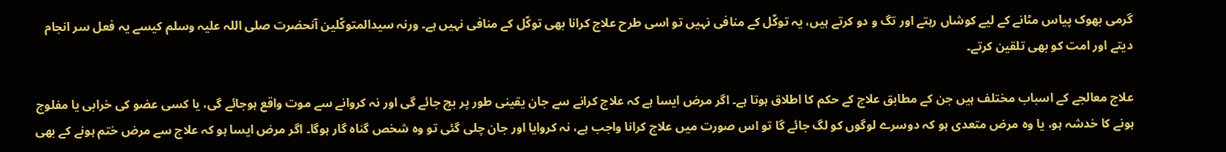گرمی بھوک پیاس مٹانے کے لیے کوشاں رہتے اور تگ و دو کرتے ہیں، یہ توکّل کے منافی نہیں تو اسی طرح علاج کرانا بھی توکّل کے منافی نہیں ہے۔ ورنہ سیدالمتوکّلین آنحضرت صلی اللہ علیہ وسلم کیسے یہ فعل سر انجام دیتے اور امت کو بھی تلقین کرتے۔

علاج معالجے کے اسباب مختلف ہیں جن کے مطابق علاج کے حکم کا اطلاق ہوتا ہے۔ اگر مرض ایسا ہے کہ علاج کرانے سے جان یقینی طور پر بچ جائے گی اور نہ کروانے سے موت واقع ہوجائے گی، یا کسی عضو کی خرابی یا مفلوج ہونے کا خدشہ ہو، یا وہ مرض متعدی ہو کہ دوسرے لوگوں کو لگ جائے گا تو اس صورت میں علاج کرانا واجب ہے، نہ کروایا اور جان چلی گئی تو وہ شخص گناہ گار ہوگا۔ اگر مرض ایسا ہو کہ علاج سے مرض ختم ہونے کے بھی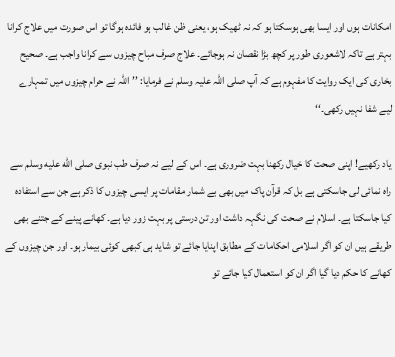امکانات ہوں اور ایسا بھی ہوسکتا ہو کہ نہ ٹھیک ہو، یعنی ظن غالب ہو فائدہ ہوگا تو اس صورت میں علاج کرانا بہتر ہے تاکہ لاشعوری طور پر کچھ بڑا نقصان نہ ہوجائے۔ علاج صرف مباح چیزوں سے کرانا واجب ہے۔ صحیح بخاری کی ایک روایت کا مفہوم ہے کہ آپ صلی اللہ علیہ وسلم نے فرمایا: ’’اللہ نے حرام چیزوں میں تمہارے لیے شفا نہیں رکھی۔‘‘

یاد رکھیے! اپنی صحت کا خیال رکھنا بہت ضروری ہے۔ اس کے لیے نہ صرف طب نبوی صلى الله عليه وسلم سے راہ نمائی لی جاسکتی ہے بل کہ قرآن پاک میں بھی بے شمار مقامات پر ایسی چیزوں کا ذکر ہے جن سے استفادہ کیا جاسکتا ہے۔ اسلام نے صحت کی نگہہ داشت اور تن درستی پر بہت زور دیا ہے۔ کھانے پینے کے جتنے بھی طریقے ہیں ان کو اگر اسلامی احکامات کے مطابق اپنایا جائے تو شاید ہی کبھی کوئی بیمار ہو۔ اور جن چیزوں کے کھانے کا حکم دیا گیا اگر ان کو استعمال کیا جائے تو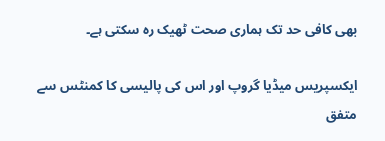بھی کافی حد تک ہماری صحت ٹھیک رہ سکتی ہے۔

ایکسپریس میڈیا گروپ اور اس کی پالیسی کا کمنٹس سے متفق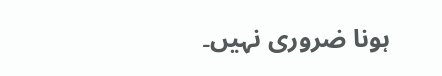ہونا ضروری نہیں۔